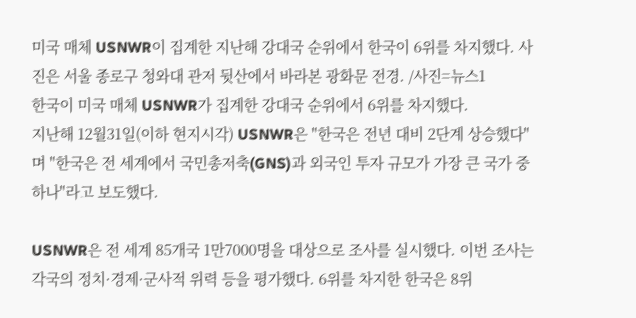미국 매체 USNWR이 집계한 지난해 강대국 순위에서 한국이 6위를 차지했다. 사진은 서울 종로구 청와대 관저 뒷산에서 바라본 광화문 전경. /사진=뉴스1
한국이 미국 매체 USNWR가 집계한 강대국 순위에서 6위를 차지했다.
지난해 12월31일(이하 현지시각) USNWR은 "한국은 전년 대비 2단계 상승했다"며 "한국은 전 세계에서 국민총저축(GNS)과 외국인 투자 규모가 가장 큰 국가 중 하나"라고 보도했다.

USNWR은 전 세계 85개국 1만7000명을 대상으로 조사를 실시했다. 이번 조사는 각국의 정치·경제·군사적 위력 등을 평가했다. 6위를 차지한 한국은 8위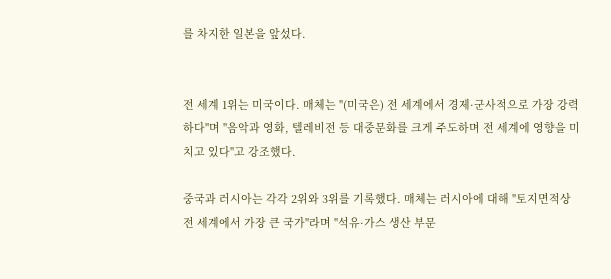를 차지한 일본을 앞섰다.


전 세계 1위는 미국이다. 매체는 "(미국은) 전 세계에서 경제·군사적으로 가장 강력하다"며 "음악과 영화, 텔레비전 등 대중문화를 크게 주도하며 전 세계에 영향을 미치고 있다"고 강조했다.

중국과 러시아는 각각 2위와 3위를 기록했다. 매체는 러시아에 대해 "토지면적상 전 세계에서 가장 큰 국가"라며 "석유·가스 생산 부문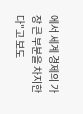에서 세계 경제의 가장 큰 부분을 차지한다"고 보도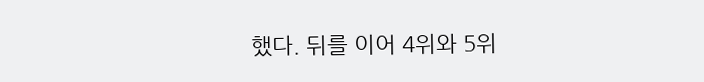했다. 뒤를 이어 4위와 5위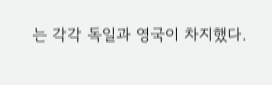는 각각 독일과 영국이 차지했다.